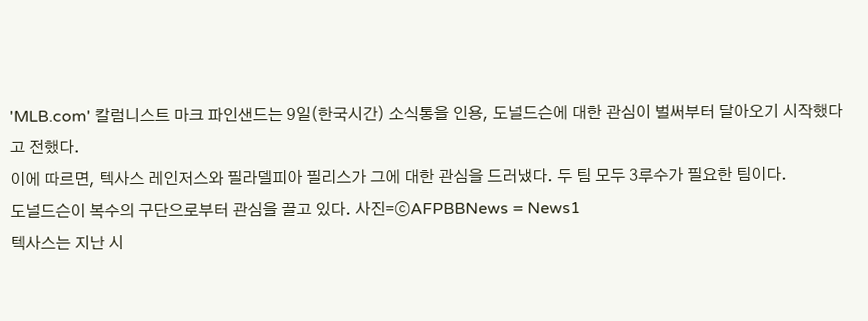'MLB.com' 칼럼니스트 마크 파인샌드는 9일(한국시간) 소식통을 인용, 도널드슨에 대한 관심이 벌써부터 달아오기 시작했다고 전했다.
이에 따르면, 텍사스 레인저스와 필라델피아 필리스가 그에 대한 관심을 드러냈다. 두 팀 모두 3루수가 필요한 팀이다.
도널드슨이 복수의 구단으로부터 관심을 끌고 있다. 사진=ⓒAFPBBNews = News1
텍사스는 지난 시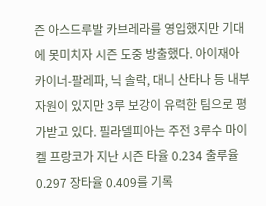즌 아스드루발 카브레라를 영입했지만 기대에 못미치자 시즌 도중 방출했다. 아이재아 카이너-팔레파, 닉 솔락, 대니 산타나 등 내부 자원이 있지만 3루 보강이 유력한 팀으로 평가받고 있다. 필라델피아는 주전 3루수 마이켈 프랑코가 지난 시즌 타율 0.234 출루율 0.297 장타율 0.409를 기록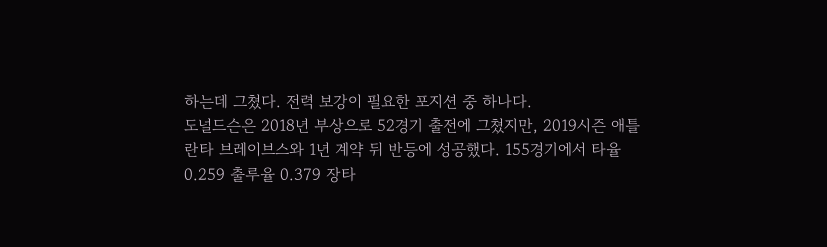하는데 그쳤다. 전력 보강이 필요한 포지션 중 하나다.
도널드슨은 2018년 부상으로 52경기 출전에 그쳤지만, 2019시즌 애틀란타 브레이브스와 1년 계약 뒤 반등에 성공했다. 155경기에서 타율 0.259 출루율 0.379 장타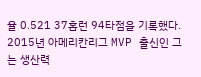율 0.521 37홈런 94타점을 기록했다.
2015년 아메리칸리그 MVP 출신인 그는 생산력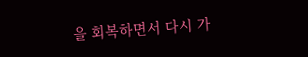을 회복하면서 다시 가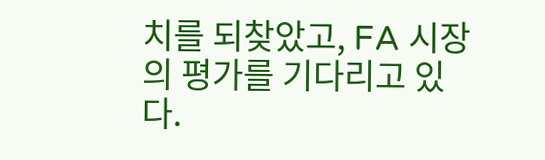치를 되찾았고, FA 시장의 평가를 기다리고 있다.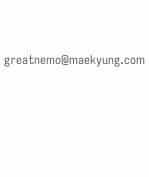greatnemo@maekyung.com